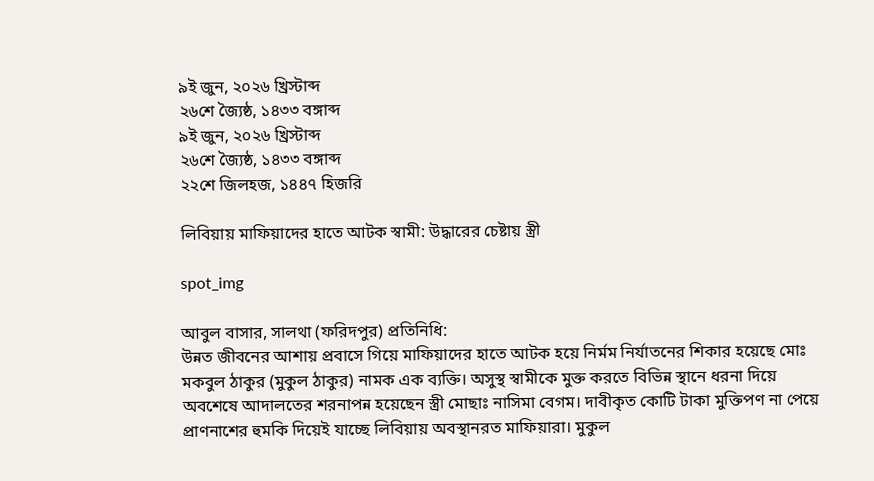৯ই জুন, ২০২৬ খ্রিস্টাব্দ
২৬শে জ্যৈষ্ঠ, ১৪৩৩ বঙ্গাব্দ
৯ই জুন, ২০২৬ খ্রিস্টাব্দ
২৬শে জ্যৈষ্ঠ, ১৪৩৩ বঙ্গাব্দ
২২শে জিলহজ, ১৪৪৭ হিজরি

লিবিয়ায় মাফিয়াদের হাতে আটক স্বামী: উদ্ধারের চেষ্টায় স্ত্রী

spot_img

আবুল বাসার, সালথা (ফরিদপুর) প্রতিনিধি:
উন্নত জীবনের আশায় প্রবাসে গিয়ে মাফিয়াদের হাতে আটক হয়ে নির্মম নির্যাতনের শিকার হয়েছে মোঃ মকবুল ঠাকুর (মুকুল ঠাকুর) নামক এক ব্যক্তি। অসুস্থ স্বামীকে মুক্ত করতে বিভিন্ন স্থানে ধরনা দিয়ে অবশেষে আদালতের শরনাপন্ন হয়েছেন স্ত্রী মোছাঃ নাসিমা বেগম। দাবীকৃত কোটি টাকা মুক্তিপণ না পেয়ে প্রাণনাশের হুমকি দিয়েই যাচ্ছে লিবিয়ায় অবস্থানরত মাফিয়ারা। মুকুল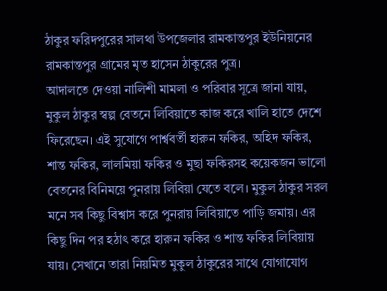ঠাকুর ফরিদপুরের সালথা উপজেলার রামকান্তপুর ইউনিয়নের রামকান্তপুর গ্রামের মৃত হাসেন ঠাকুরের পুত্র।
আদালতে দেওয়া নালিশী মামলা ও পরিবার সূত্রে জানা যায়, মুকুল ঠাকুর স্বল্প বেতনে লিবিয়াতে কাজ করে খালি হাতে দেশে ফিরেছেন। এই সুযোগে পার্শ্ববর্তী হারুন ফকির, অহিদ ফকির, শান্ত ফকির, লালমিয়া ফকির ও মুছা ফকিরসহ কয়েকজন ভালো বেতনের বিনিময়ে পুনরায় লিবিয়া যেতে বলে। মুকুল ঠাকুর সরল মনে সব কিছু বিশ্বাস করে পুনরায় লিবিয়াতে পাড়ি জমায়। এর কিছু দিন পর হঠাৎ করে হারুন ফকির ও শান্ত ফকির লিবিয়ায় যায়। সেখানে তারা নিয়মিত মুকুল ঠাকুরের সাথে যোগাযোগ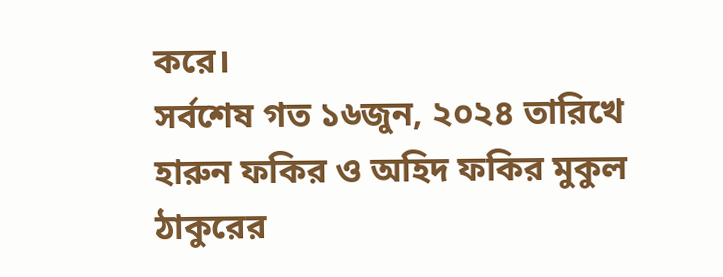করে।
সর্বশেষ গত ১৬জুন, ২০২৪ তারিখে হারুন ফকির ও অহিদ ফকির মুকুল ঠাকুরের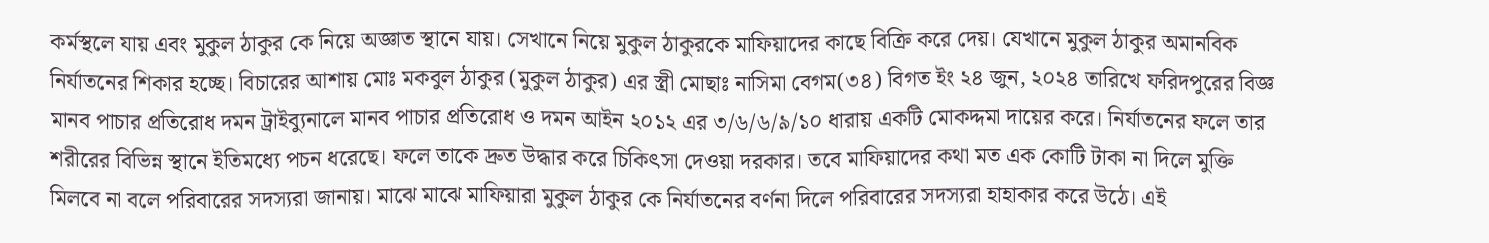কর্মস্থলে যায় এবং মুকুল ঠাকুর কে নিয়ে অজ্ঞাত স্থানে যায়। সেখানে নিয়ে মুকুল ঠাকুরকে মাফিয়াদের কাছে বিক্রি করে দেয়। যেখানে মুকুল ঠাকুর অমানবিক নির্যাতনের শিকার হচ্ছে। বিচারের আশায় মোঃ মকবুল ঠাকুর (মুকুল ঠাকুর) এর স্ত্রী মোছাঃ নাসিমা বেগম(৩৪) বিগত ইং ২৪ জুন, ২০২৪ তারিখে ফরিদপুরের বিজ্ঞ মানব পাচার প্রতিরোধ দমন ট্রাইব্যুনালে মানব পাচার প্রতিরোধ ও দমন আইন ২০১২ এর ৩/৬/৬/৯/১০ ধারায় একটি মোকদ্দমা দায়ের করে। নির্যাতনের ফলে তার শরীরের বিভিন্ন স্থানে ইতিমধ্যে পচন ধরেছে। ফলে তাকে দ্রুত উদ্ধার করে চিকিৎসা দেওয়া দরকার। তবে মাফিয়াদের কথা মত এক কোটি টাকা না দিলে মুক্তি মিলবে না বলে পরিবারের সদস্যরা জানায়। মাঝে মাঝে মাফিয়ারা মুকুল ঠাকুর কে নির্যাতনের বর্ণনা দিলে পরিবারের সদস্যরা হাহাকার করে উঠে। এই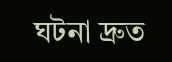ঘটনা দ্রুত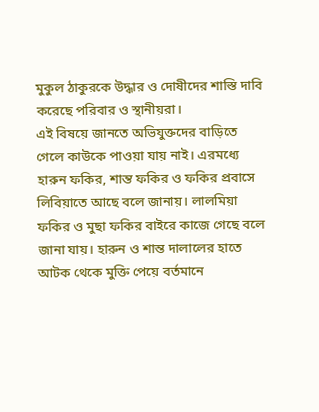মুকুল ঠাকুরকে উদ্ধার ও দোষীদের শাস্তি দাবি করেছে পরিবার ও স্থানীয়রা।
এই বিষয়ে জানতে অভিযুক্তদের বাড়িতে গেলে কাউকে পাওয়া যায় নাই। এরমধ্যে হারুন ফকির, শান্ত ফকির ও ফকির প্রবাসে লিবিয়াতে আছে বলে জানায়। লালমিয়া ফকির ও মুছা ফকির বাইরে কাজে গেছে বলে জানা যায়। হারুন ও শান্ত দালালের হাতে আটক থেকে মুক্তি পেয়ে বর্তমানে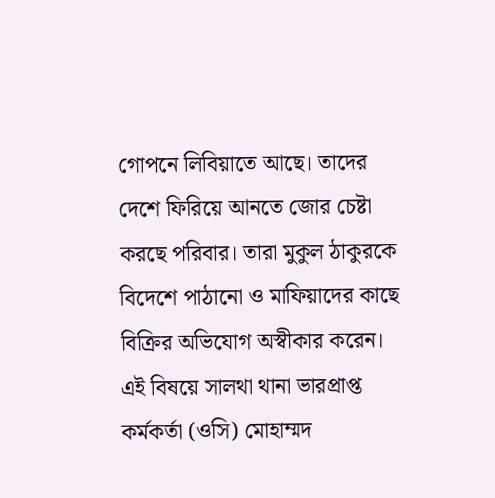গোপনে লিবিয়াতে আছে। তাদের দেশে ফিরিয়ে আনতে জোর চেষ্টা করছে পরিবার। তারা মুকুল ঠাকুরকে বিদেশে পাঠানো ও মাফিয়াদের কাছে বিক্রির অভিযোগ অস্বীকার করেন।
এই বিষয়ে সালথা থানা ভারপ্রাপ্ত কর্মকর্তা (ওসি) মোহাম্মদ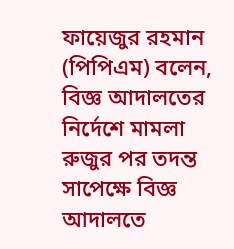ফায়েজুর রহমান (পিপিএম) বলেন, বিজ্ঞ আদালতের নির্দেশে মামলা রুজুর পর তদন্ত সাপেক্ষে বিজ্ঞ আদালতে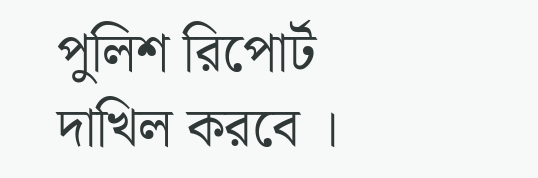পুলিশ রিপোর্ট দাখিল করবে ।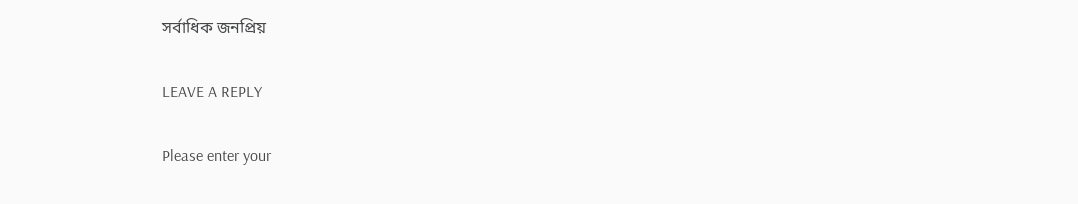সর্বাধিক জনপ্রিয়

LEAVE A REPLY

Please enter your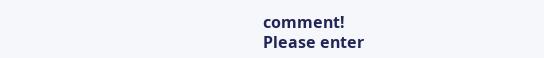comment!
Please enter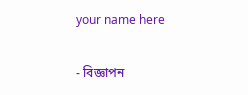your name here

- বিজ্ঞাপন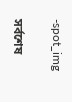-spot_img

সর্বশেষ